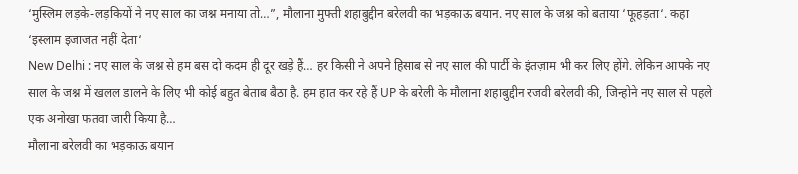‘मुस्लिम लड़के-लड़कियों ने नए साल का जश्न मनाया तो…”, मौलाना मुफ्ती शहाबुद्दीन बरेलवी का भड़काऊ बयान. नए साल के जश्न को बताया ‘फूहड़ता‘. कहा ‘इस्लाम इजाजत नहीं देता‘
New Delhi : नए साल के जश्न से हम बस दो कदम ही दूर खड़े हैं… हर किसी ने अपने हिसाब से नए साल की पार्टी के इंतज़ाम भी कर लिए होंगे. लेकिन आपके नए साल के जश्न में खलल डालने के लिए भी कोई बहुत बेताब बैठा है. हम हात कर रहे हैं UP के बरेली के मौलाना शहाबुद्दीन रजवी बरेलवी की, जिन्होने नए साल से पहले एक अनोखा फतवा जारी किया है…
मौलाना बरेलवी का भड़काऊ बयान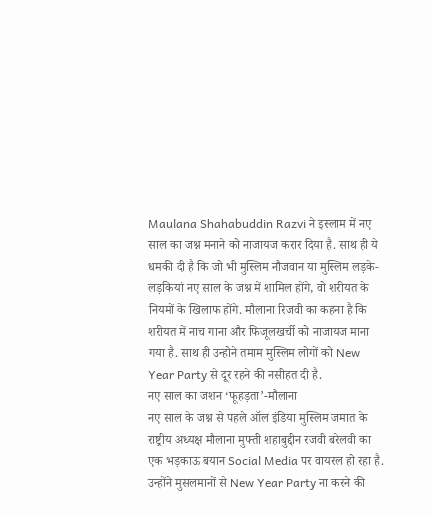Maulana Shahabuddin Razvi ने इस्लाम में नए साल का जश्न मनाने को नाजायज करार दिया है. साथ ही ये धमकी दी है कि जो भी मुस्लिम नौजवान या मुस्लिम लड़के-लड़कियां नए साल के जश्न में शामिल होंगे, वो शरीयत के नियमों के खिलाफ होंगे. मौलाना रिजवी का कहना है कि शरीयत में नाच गाना और फिजूलखर्ची को नाजायज माना गया है. साथ ही उन्होने तमाम मुस्लिम लोगों को New Year Party से दूर रहने की नसीहत दी है.
नए साल का जशन ‘फूहड़ता’-मौलाना
नए साल के जश्न से पहले ऑल इंडिया मुस्लिम जमात के राष्ट्रीय अध्यक्ष मौलाना मुफ्ती शहाबुद्दीन रजवी बरेलवी का एक भड़काऊ बयान Social Media पर वायरल हो रहा है. उन्होंने मुसलमानों से New Year Party ना करने की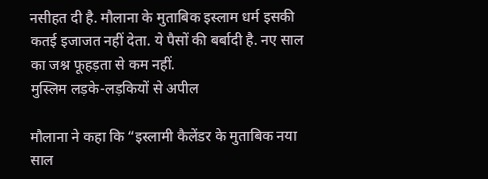नसीहत दी है. मौलाना के मुताबिक इस्लाम धर्म इसकी कतई इजाजत नहीं देता. ये पैसों की बर्बादी है. नए साल का जश्न फूहड़ता से कम नहीं.
मुस्लिम लड़के-लड़कियों से अपील

मौलाना ने कहा कि “इस्लामी कैलेंडर के मुताबिक नया साल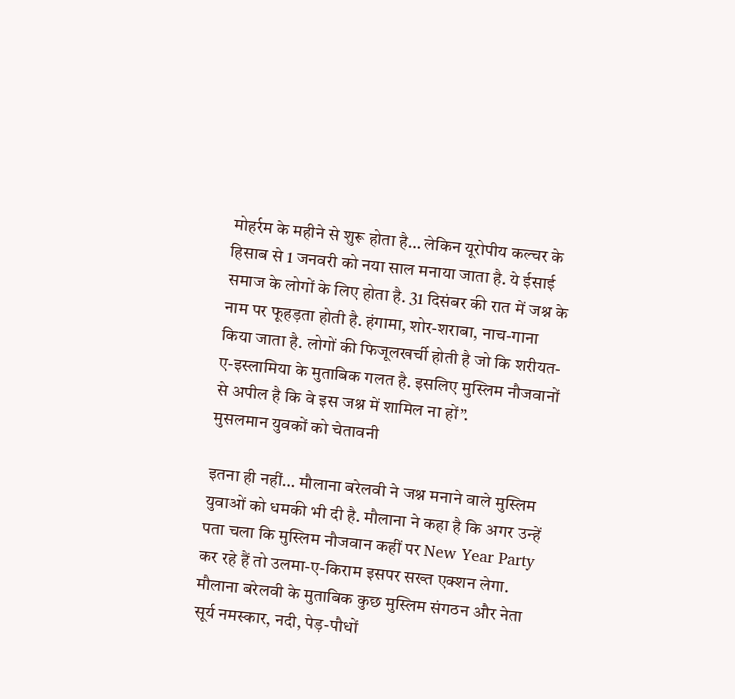मोहर्रम के महीने से शुरू होता है… लेकिन यूरोपीय कल्चर के हिसाब से 1 जनवरी को नया साल मनाया जाता है. ये ईसाई समाज के लोगों के लिए होता है. 31 दिसंबर की रात में जश्न के नाम पर फूहड़ता होती है. हंगामा, शोर-शराबा, नाच-गाना किया जाता है. लोगों की फिजूलखर्ची होती है जो कि शरीयत-ए-इस्लामिया के मुताबिक गलत है. इसलिए मुस्लिम नौजवानों से अपील है कि वे इस जश्न में शामिल ना हों”.
मुसलमान युवकों को चेतावनी

इतना ही नहीं… मौलाना बरेलवी ने जश्न मनाने वाले मुस्लिम युवाओं को धमकी भी दी है. मौलाना ने कहा है कि अगर उन्हें पता चला कि मुस्लिम नौजवान कहीं पर New Year Party कर रहे हैं तो उलमा-ए-किराम इसपर सख्त एक्शन लेगा. मौलाना बरेलवी के मुताबिक कुछ मुस्लिम संगठन और नेता सूर्य नमस्कार, नदी, पेड़-पौधों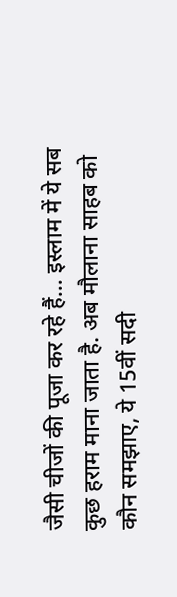जैसी चीजों की पूजा कर रहे हैं… इस्लाम में ये सब कुछ हराम माना जाता है. अब मौलाना साहब को कौन समझाए, ये 15वीं सदी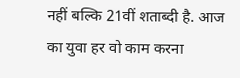नहीं बल्कि 21वीं शताब्दी है. आज का युवा हर वो काम करना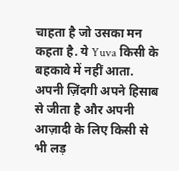चाहता है जो उसका मन कहता है. ये Yuva किसी के बहकावे में नहीं आता. अपनी ज़िंदगी अपने हिसाब से जीता है और अपनी आज़ादी के लिए किसी से भी लड़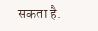सकता है.